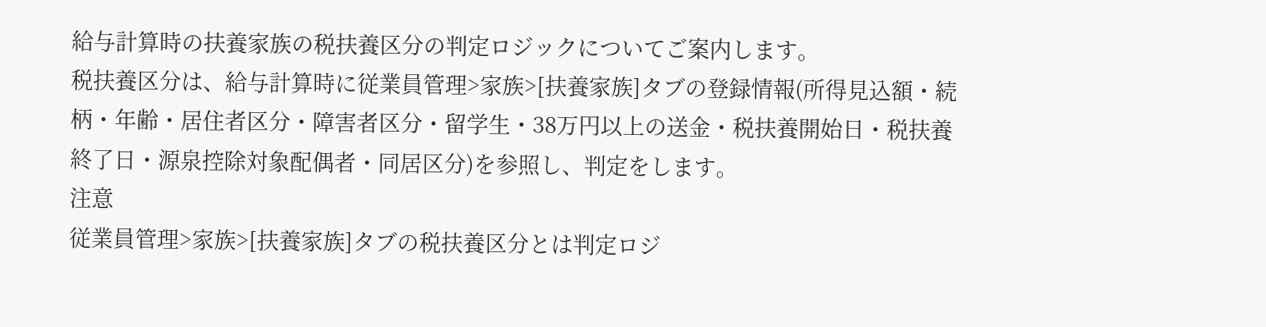給与計算時の扶養家族の税扶養区分の判定ロジックについてご案内します。
税扶養区分は、給与計算時に従業員管理>家族>[扶養家族]タブの登録情報(所得見込額・続柄・年齢・居住者区分・障害者区分・留学生・38万円以上の送金・税扶養開始日・税扶養終了日・源泉控除対象配偶者・同居区分)を参照し、判定をします。
注意
従業員管理>家族>[扶養家族]タブの税扶養区分とは判定ロジ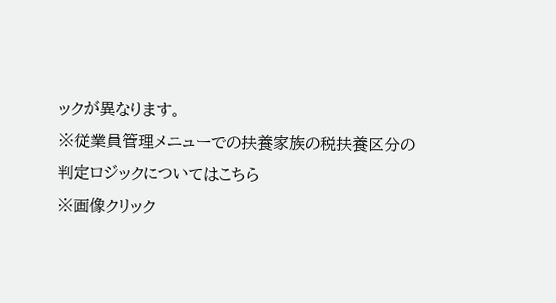ックが異なります。
※従業員管理メニューでの扶養家族の税扶養区分の判定ロジックについてはこちら
※画像クリック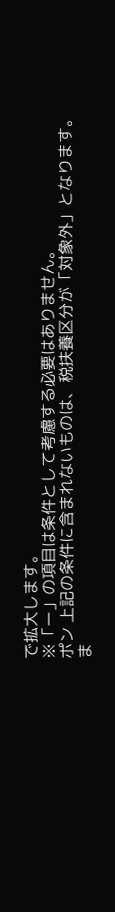で拡大します。
※「ー」の項目は条件として考慮する必要はありません。
ポン 上記の条件に含まれないものは、税扶養区分が「対象外」となります。
ま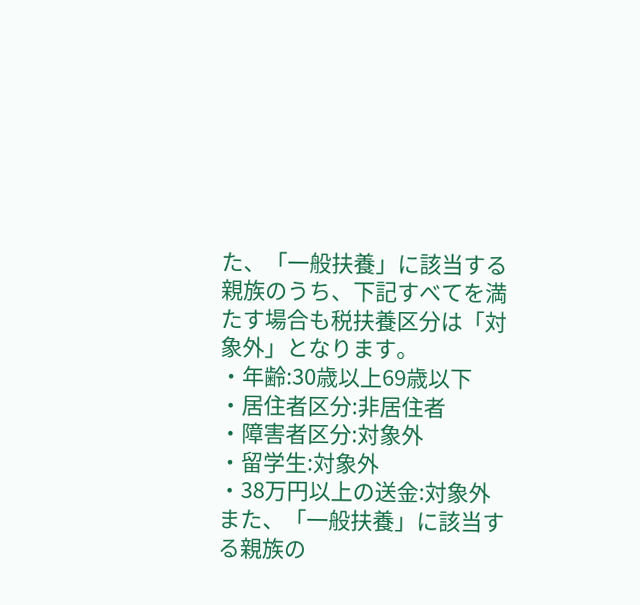た、「一般扶養」に該当する親族のうち、下記すべてを満たす場合も税扶養区分は「対象外」となります。
・年齢:30歳以上69歳以下
・居住者区分:非居住者
・障害者区分:対象外
・留学生:対象外
・38万円以上の送金:対象外
また、「一般扶養」に該当する親族の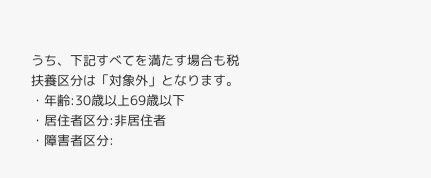うち、下記すべてを満たす場合も税扶養区分は「対象外」となります。
・年齢:30歳以上69歳以下
・居住者区分:非居住者
・障害者区分: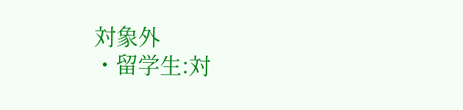対象外
・留学生:対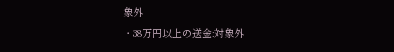象外
・38万円以上の送金:対象外